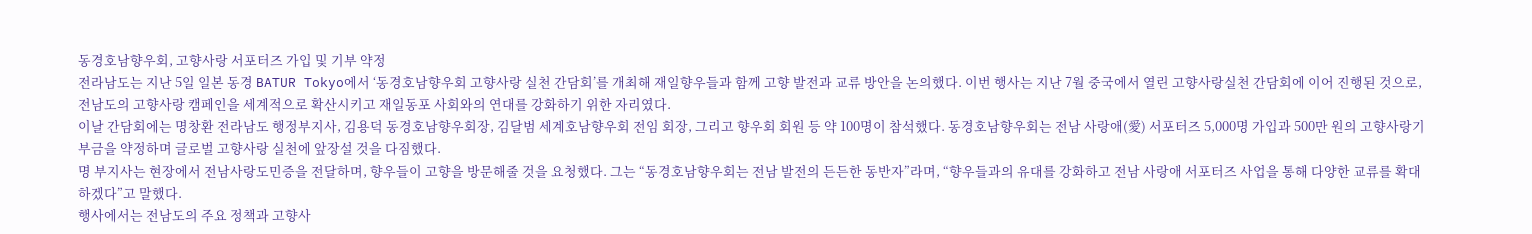동경호남향우회, 고향사랑 서포터즈 가입 및 기부 약정
전라남도는 지난 5일 일본 동경 BATUR Tokyo에서 ‘동경호남향우회 고향사랑 실천 간담회’를 개최해 재일향우들과 함께 고향 발전과 교류 방안을 논의했다. 이번 행사는 지난 7월 중국에서 열린 고향사랑실천 간담회에 이어 진행된 것으로, 전남도의 고향사랑 캠페인을 세계적으로 확산시키고 재일동포 사회와의 연대를 강화하기 위한 자리였다.
이날 간담회에는 명창환 전라남도 행정부지사, 김용덕 동경호남향우회장, 김달범 세계호남향우회 전임 회장, 그리고 향우회 회원 등 약 100명이 참석했다. 동경호남향우회는 전남 사랑애(愛) 서포터즈 5,000명 가입과 500만 원의 고향사랑기부금을 약정하며 글로벌 고향사랑 실천에 앞장설 것을 다짐했다.
명 부지사는 현장에서 전남사랑도민증을 전달하며, 향우들이 고향을 방문해줄 것을 요청했다. 그는 “동경호남향우회는 전남 발전의 든든한 동반자”라며, “향우들과의 유대를 강화하고 전남 사랑애 서포터즈 사업을 통해 다양한 교류를 확대하겠다”고 말했다.
행사에서는 전남도의 주요 정책과 고향사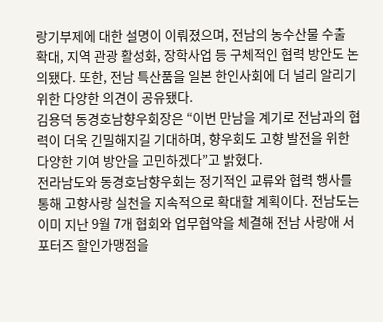랑기부제에 대한 설명이 이뤄졌으며, 전남의 농수산물 수출 확대, 지역 관광 활성화, 장학사업 등 구체적인 협력 방안도 논의됐다. 또한, 전남 특산품을 일본 한인사회에 더 널리 알리기 위한 다양한 의견이 공유됐다.
김용덕 동경호남향우회장은 “이번 만남을 계기로 전남과의 협력이 더욱 긴밀해지길 기대하며, 향우회도 고향 발전을 위한 다양한 기여 방안을 고민하겠다”고 밝혔다.
전라남도와 동경호남향우회는 정기적인 교류와 협력 행사를 통해 고향사랑 실천을 지속적으로 확대할 계획이다. 전남도는 이미 지난 9월 7개 협회와 업무협약을 체결해 전남 사랑애 서포터즈 할인가맹점을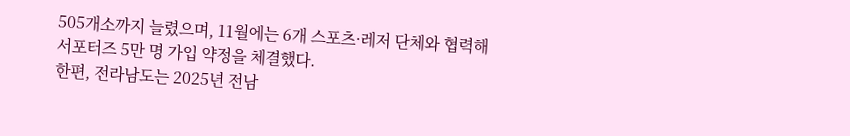505개소까지 늘렸으며, 11월에는 6개 스포츠·레저 단체와 협력해 서포터즈 5만 명 가입 약정을 체결했다.
한편, 전라남도는 2025년 전남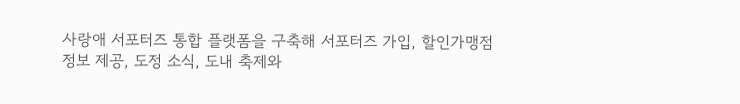사랑애 서포터즈 통합 플랫폼을 구축해 서포터즈 가입, 할인가맹점 정보 제공, 도정 소식, 도내 축제와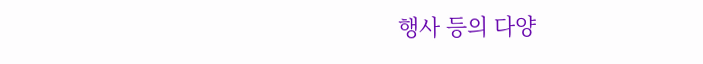행사 등의 다양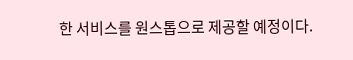한 서비스를 원스톱으로 제공할 예정이다.